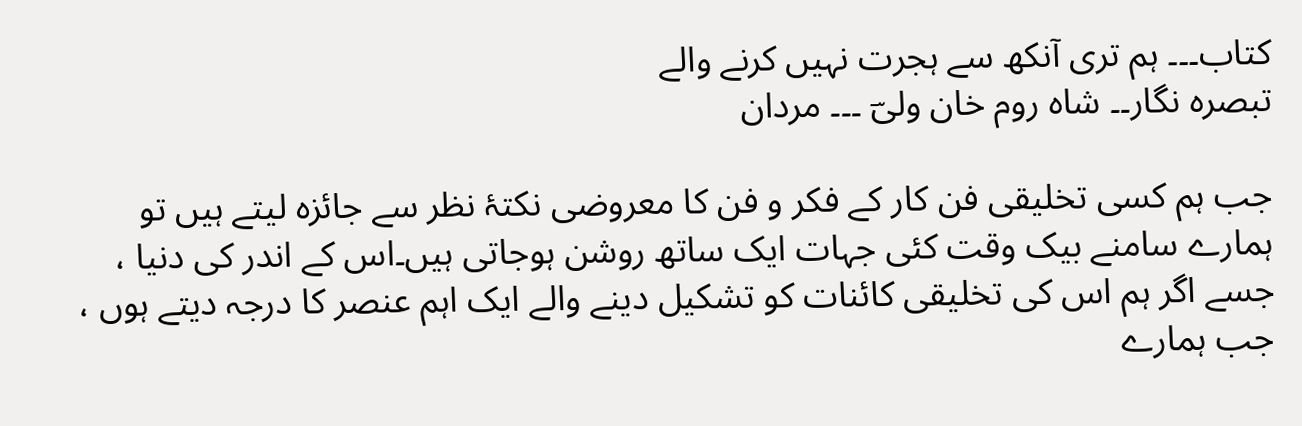کتاب۔۔۔ ہم تری آنکھ سے ہجرت نہیں کرنے والے
تبصرہ نگار۔۔ شاہ روم خان ولیؔ ۔۔۔ مردان

جب ہم کسی تخلیقی فن کار کے فکر و فن کا معروضی نکتۂ نظر سے جائزہ لیتے ہیں تو ہمارے سامنے بیک وقت کئی جہات ایک ساتھ روشن ہوجاتی ہیں۔اس کے اندر کی دنیا ، جسے اگر ہم اس کی تخلیقی کائنات کو تشکیل دینے والے ایک اہم عنصر کا درجہ دیتے ہوں ، جب ہمارے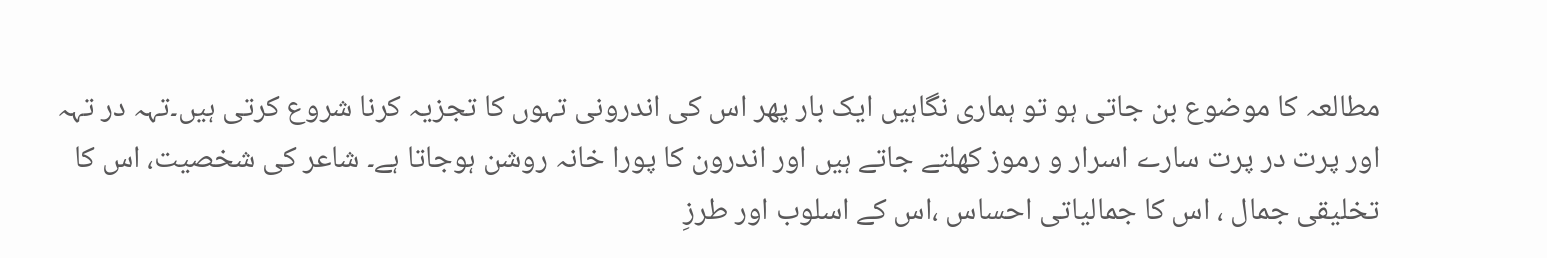مطالعہ کا موضوع بن جاتی ہو تو ہماری نگاہیں ایک بار پھر اس کی اندرونی تہوں کا تجزیہ کرنا شروع کرتی ہیں۔تہہ در تہہ اور پرت در پرت سارے اسرار و رموز کھلتے جاتے ہیں اور اندرون کا پورا خانہ روشن ہوجاتا ہے۔ شاعر کی شخصیت، اس کا تخلیقی جمال ، اس کا جمالیاتی احساس ،اس کے اسلوب اور طرزِ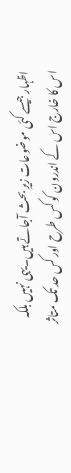اظہار جیسے کئی موضوعات زیرِ بحث آجاتے ہیں۔یہی نہیں بلکہ اس کا خارج اس کے اندرون کو کس طرح اور کس حد تک متاثر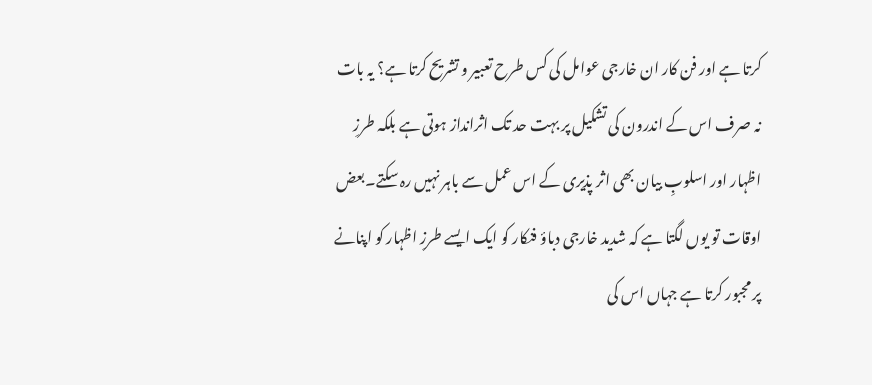کرتا ہے اور فن کار ان خارجی عوامل کی کس طرح تعبیر و تشریح کرتا ہے؟ یہ بات نہ صرف اس کے اندرون کی تشکیل پر بہت حد تک اثرانداز ہوتی ہے بلکہ طرزِ اظہار اور اسلوبِ بیان بھی اثر پذیری کے اس عمل سے باہر نہیں رہ سکتے۔بعض اوقات تو یوں لگتا ہے کہ شدید خارجی دباؤ فنکار کو ایک ایسے طرزِ اظہار کو اپنانے پر مجبور کرتا ہے جہاں اس کی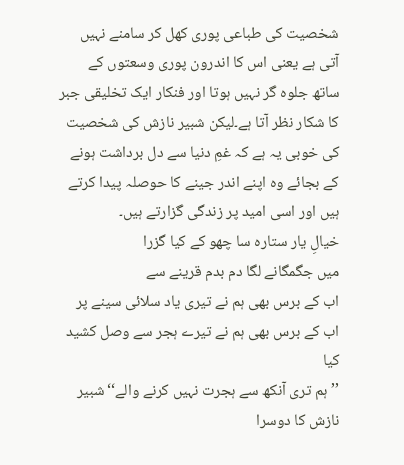شخصیت کی طباعی پوری کھل کر سامنے نہیں آتی ہے یعنی اس کا اندرون پوری وسعتوں کے ساتھ جلوہ گر نہیں ہوتا اور فنکار ایک تخلیقی جبر کا شکار نظر آتا ہے۔لیکن شبیر نازش کی شخصیت کی خوبی یہ ہے کہ غمِ دنیا سے دل برداشت ہونے کے بجائے وہ اپنے اندر جینے کا حوصلہ پیدا کرتے ہیں اور اسی امید پر زندگی گزارتے ہیں۔
خیالِ یار ستارہ سا چھو کے کیا گزرا
میں جگمگانے لگا دم بدم قرینے سے
اب کے برس بھی ہم نے تیری یاد سلائی سینے پر
اب کے برس بھی ہم نے تیرے ہجر سے وصل کشید کیا
’’ ہم تری آنکھ سے ہجرت نہیں کرنے والے‘‘شبیر نازش کا دوسرا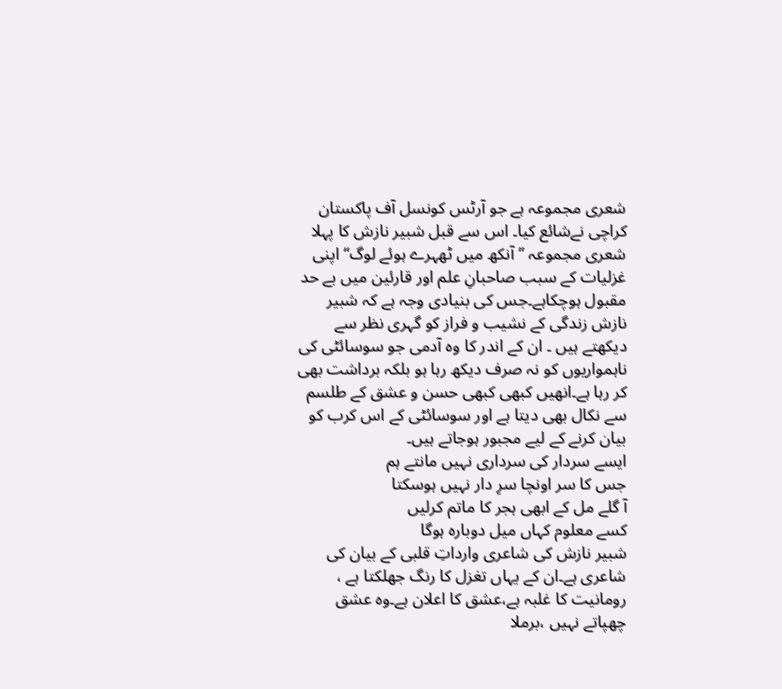شعری مجموعہ ہے جو آرٹس کونسل آف پاکستان کراچی نےشائع کیا۔ اس سے قبل شبیر نازش کا پہلا شعری مجموعہ ’’ آنکھ میں ٹھہرے ہوئے لوگ‘‘ اپنی غزلیات کے سبب صاحبانِ علم اور قارئین میں بے حد مقبول ہوچکاہے۔جس کی بنیادی وجہ ہے کہ شبیر نازش زندگی کے نشیب و فراز کو گہری نظر سے دیکھتے ہیں ۔ ان کے اندر کا وہ آدمی جو سوسائٹی کی ناہمواریوں کو نہ صرف دیکھ رہا ہو بلکہ برداشت بھی کر رہا ہے۔انھیں کبھی کبھی حسن و عشق کے طلسم سے نکال بھی دیتا ہے اور سوسائٹی کے اس کرب کو بیان کرنے کے لیے مجبور ہوجاتے ہیں۔
ایسے سردار کی سرداری نہیں مانتے ہم
جس کا سر اونچا سرِ دار نہیں ہوسکتا
آ گلے مل کے ابھی ہجر کا ماتم کرلیں
کسے معلوم کہاں میل دوبارہ ہوگا
شبیر نازش کی شاعری وارداتِ قلبی کے بیان کی شاعری ہے۔ان کے یہاں تغزل کا رنگ جھلکتا ہے ، رومانیت کا غلبہ ہے،عشق کا اعلان ہے۔وہ عشق چھپاتے نہیں ،برملا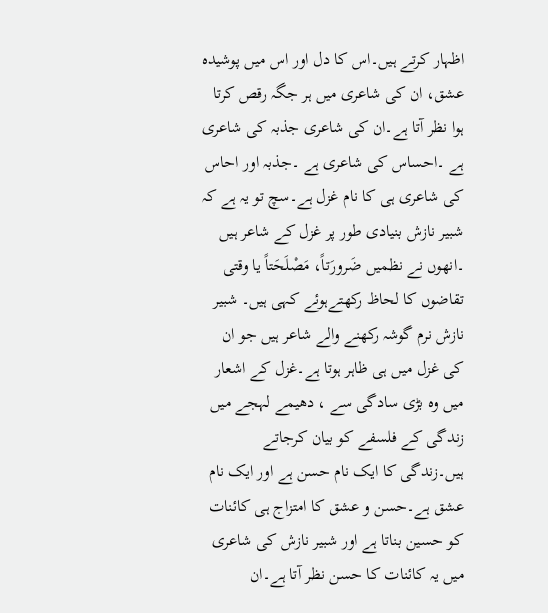اظہار کرتے ہیں۔اس کا دل اور اس میں پوشیدہ عشق، ان کی شاعری میں ہر جگہ رقص کرتا ہوا نظر آتا ہے۔ان کی شاعری جذبہ کی شاعری ہے ۔احساس کی شاعری ہے ۔جذبہ اور احاس کی شاعری ہی کا نام غزل ہے۔سچ تو یہ ہے کہ شبیر نازش بنیادی طور پر غزل کے شاعر ہیں ۔انھوں نے نظمیں ضَرورَتاً، مَصْلَحَتاً یا وقتی تقاضوں کا لحاظ رکھتےہوئے کہی ہیں۔ شبیر نازش نرم گوشہ رکھنے والے شاعر ہیں جو ان کی غزل میں ہی ظاہر ہوتا ہے۔غزل کے اشعار میں وہ بڑی سادگی سے ، دھیمے لہجے میں زندگی کے فلسفے کو بیان کرجاتے ہیں۔زندگی کا ایک نام حسن ہے اور ایک نام عشق ہے۔حسن و عشق کا امتزاج ہی کائنات کو حسین بناتا ہے اور شبیر نازش کی شاعری میں یہ کائنات کا حسن نظر آتا ہے۔ان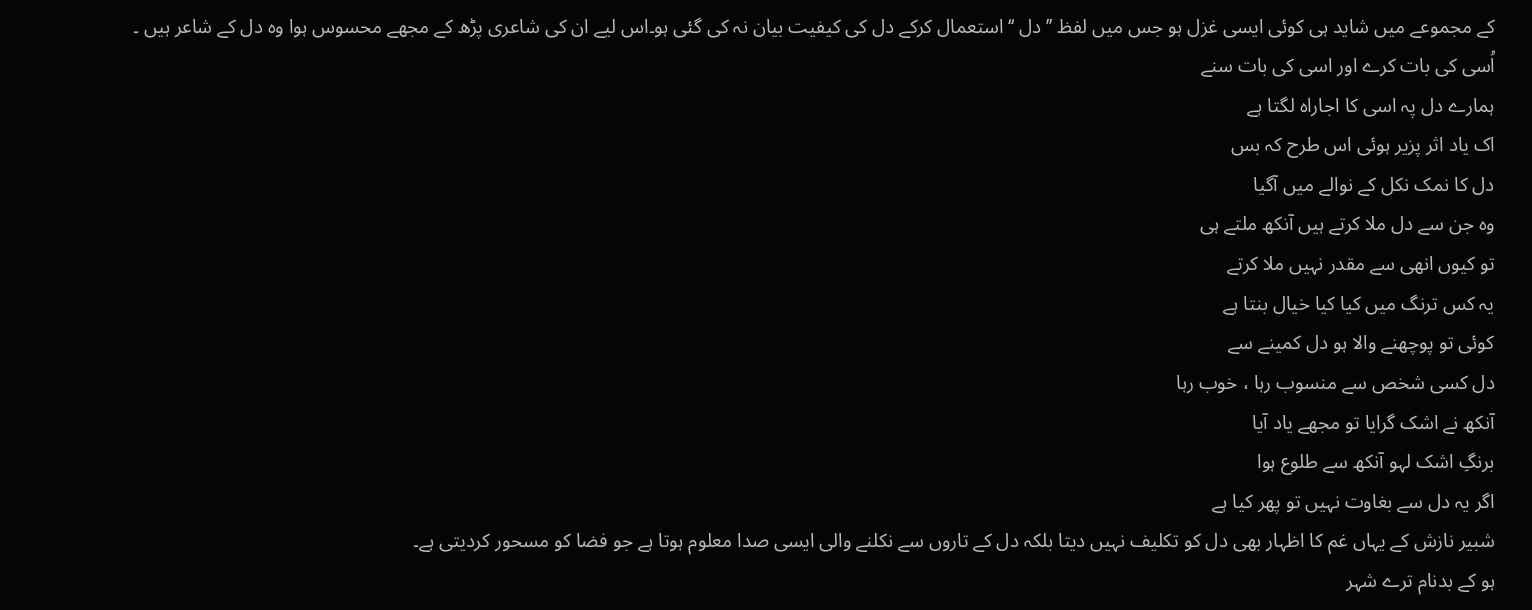کے مجموعے میں شاید ہی کوئی ایسی غزل ہو جس میں لفظ ’’ دل ‘‘ استعمال کرکے دل کی کیفیت بیان نہ کی گئی ہو۔اس لیے ان کی شاعری پڑھ کے مجھے محسوس ہوا وہ دل کے شاعر ہیں ۔
اُسی کی بات کرے اور اسی کی بات سنے
ہمارے دل پہ اسی کا اجاراہ لگتا ہے
اک یاد اثر پزیر ہوئی اس طرح کہ بس
دل کا نمک نکل کے نوالے میں آگیا
وہ جن سے دل ملا کرتے ہیں آنکھ ملتے ہی
تو کیوں انھی سے مقدر نہیں ملا کرتے
یہ کس ترنگ میں کیا کیا خیال بنتا ہے
کوئی تو پوچھنے والا ہو دل کمینے سے
دل کسی شخص سے منسوب رہا ، خوب رہا
آنکھ نے اشک گرایا تو مجھے یاد آیا
برنگِ اشک لہو آنکھ سے طلوع ہوا
اگر یہ دل سے بغاوت نہیں تو پھر کیا ہے
شبیر نازش کے یہاں غم کا اظہار بھی دل کو تکلیف نہیں دیتا بلکہ دل کے تاروں سے نکلنے والی ایسی صدا معلوم ہوتا ہے جو فضا کو مسحور کردیتی ہے۔
ہو کے بدنام ترے شہر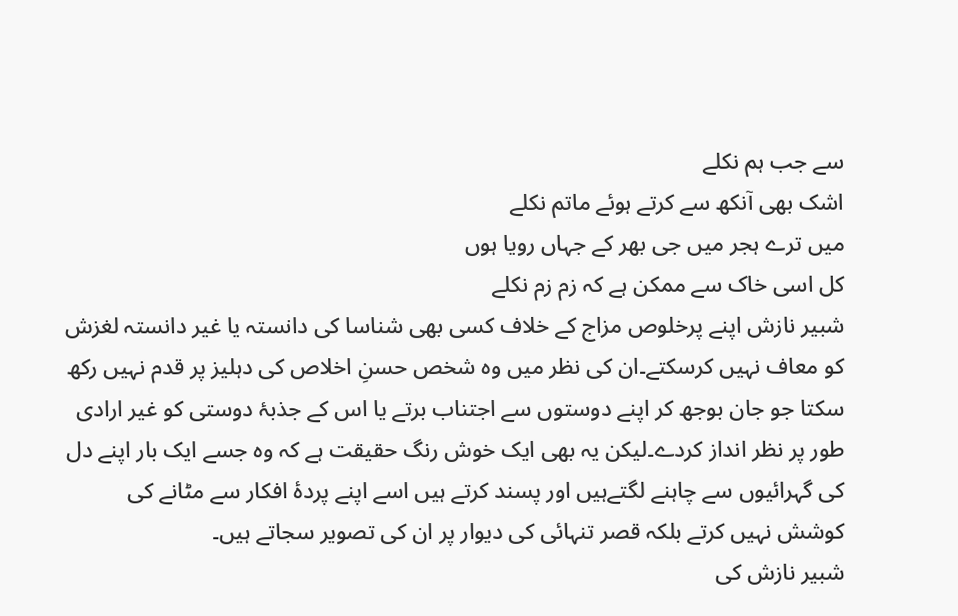سے جب ہم نکلے
اشک بھی آنکھ سے کرتے ہوئے ماتم نکلے
میں ترے ہجر میں جی بھر کے جہاں رویا ہوں
کل اسی خاک سے ممکن ہے کہ زم زم نکلے
شبیر نازش اپنے پرخلوص مزاج کے خلاف کسی بھی شناسا کی دانستہ یا غیر دانستہ لغزش کو معاف نہیں کرسکتے۔ان کی نظر میں وہ شخص حسنِ اخلاص کی دہلیز پر قدم نہیں رکھ سکتا جو جان بوجھ کر اپنے دوستوں سے اجتناب برتے یا اس کے جذبۂ دوستی کو غیر ارادی طور پر نظر انداز کردے۔لیکن یہ بھی ایک خوش رنگ حقیقت ہے کہ وہ جسے ایک بار اپنے دل کی گہرائیوں سے چاہنے لگتےہیں اور پسند کرتے ہیں اسے اپنے پردۂ افکار سے مٹانے کی کوشش نہیں کرتے بلکہ قصر تنہائی کی دیوار پر ان کی تصویر سجاتے ہیں۔
شبیر نازش کی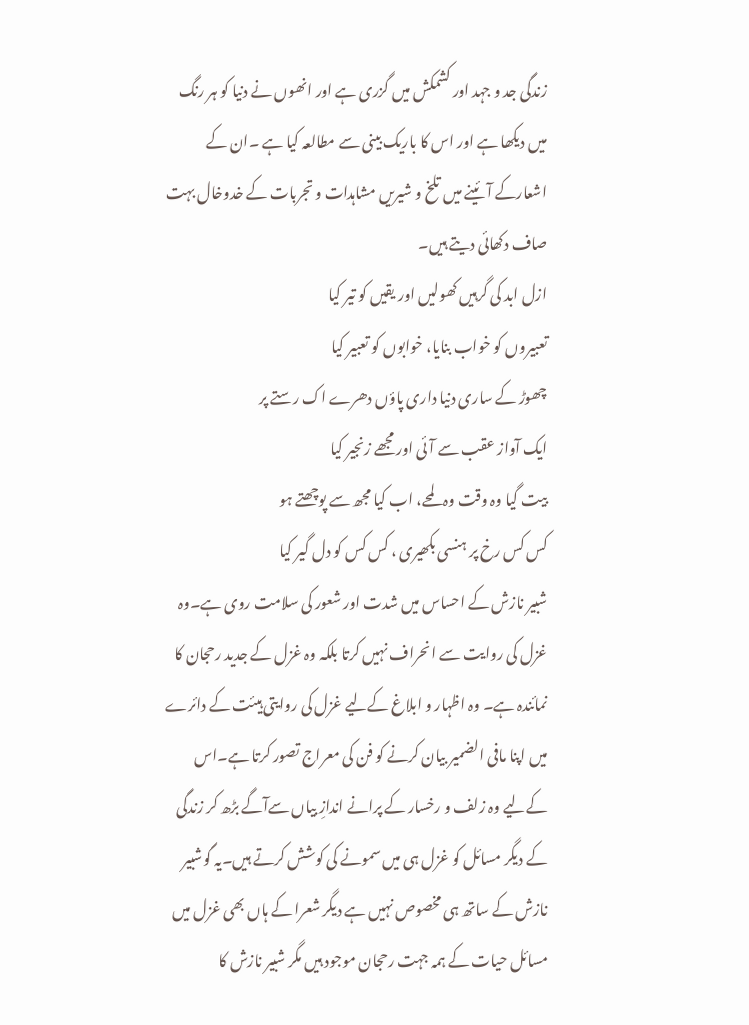زندگی جد و جہد اور کشمکش میں گزری ہے اور انھوں نے دنیا کو ہر رنگ میں دیکھا ہے اور اس کا باریک بینی سے مطالعہ کیا ہے ۔ان کے اشعارکے آئینے میں تلخ و شیریں مشاہدات و تجربات کے خدوخال بہت صاف دکھائی دیتے ہیں۔
ازل ابد کی گرہیں کھولیں اور یقیں کو تیر کیا
تعبیروں کو خواب بنایا، خوابوں کو تعبیر کیا
چھوڑ کے ساری دنیا داری پاؤں دھرے اک رستے پر
ایک آواز عقب سے آئی اور مجھے زنجیر کیا
بیت گیا وہ وقت وہ لمحے، اب کیا مجھ سے پوچھتے ہو
کس کس رخ پر ہنسی بکھیری ، کس کس کو دل گیر کیا
شبیر نازش کے احساس میں شدت اور شعور کی سلامت روی ہے۔وہ غزل کی روایت سے انحراف نہیں کرتا بلکہ وہ غزل کے جدید رحجان کا نمائندہ ہے۔ وہ اظہار و ابلاغ کےلیے غزل کی روایتی ہیئت کے دائرے میں اپنا مافی الضمیر بیان کرنے کو فن کی معراج تصور کرتا ہے۔اس کےلیے وہ زلف و رخسار کے پرانے اندازِ بیاں سےآگے بڑھ کر زندگی کے دیگر مسائل کو غزل ہی میں سمونے کی کوشش کرتے ہیں۔یہ گوشبیر نازش کے ساتھ ہی مخصوص نہیں ہے دیگر شعرا کے ہاں بھی غزل میں مسائل حیات کے ہمہ جہت رحجان موجود ہیں مگر شبیر نازش کا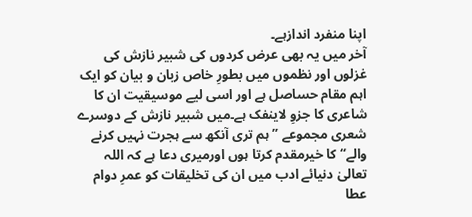اپنا منفرد اندازہے۔
آخر میں یہ بھی عرض کردوں کی شبیر نازش کی غزلوں اور نظموں میں بطورِ خاص زبان و بیان کو ایک اہم مقام حساصل ہے اور اسی لیے موسیقیت ان کا شاعری کا جزوِ لاینفک ہے۔میں شبیر نازش کے دوسرے شعری مجموعے ’’ ہم تری آنکھ سے ہجرت نہیں کرنے والے‘‘ کا خیرمقدم کرتا ہوں اورمیری دعا ہے کہ اللہ تعالیٰ دنیائے ادب میں ان کی تخلیقات کو عمرِ دوام عطا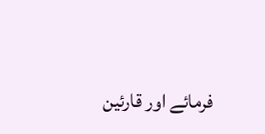فرمائے اور قارئین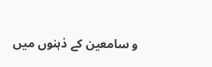و سامعین کے ذہنوں میں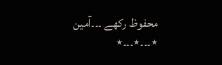محفوظ رکھے ۔۔۔آمین
٭۔۔۔٭۔۔۔٭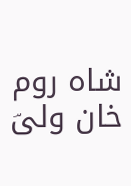شاہ روم خان ولیؔ